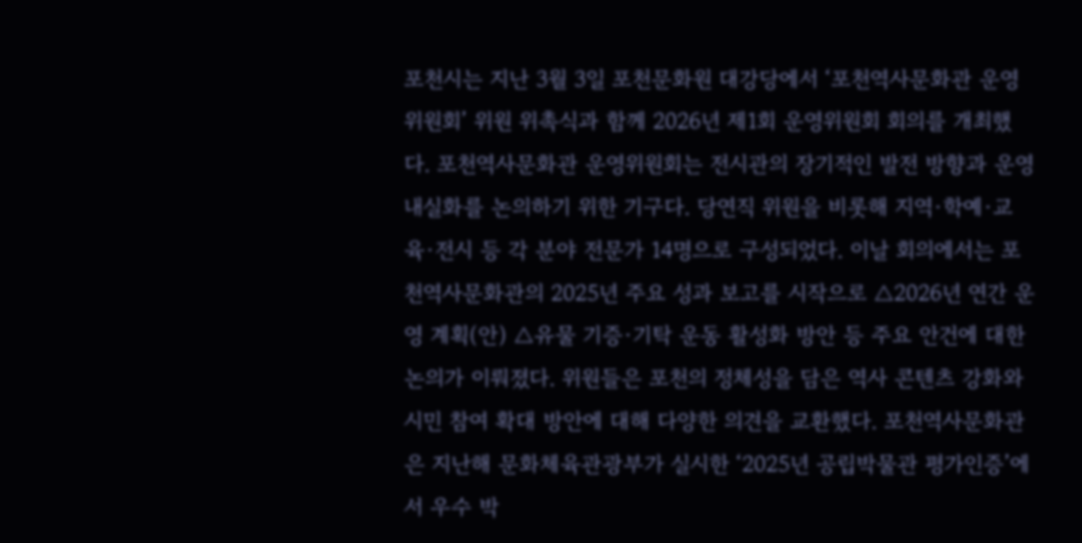포천시는 지난 3월 3일 포천문화원 대강당에서 ‘포천역사문화관 운영위원회’ 위원 위촉식과 함께 2026년 제1회 운영위원회 회의를 개최했다. 포천역사문화관 운영위원회는 전시관의 장기적인 발전 방향과 운영 내실화를 논의하기 위한 기구다. 당연직 위원을 비롯해 지역·학예·교육·전시 등 각 분야 전문가 14명으로 구성되었다. 이날 회의에서는 포천역사문화관의 2025년 주요 성과 보고를 시작으로 △2026년 연간 운영 계획(안) △유물 기증·기탁 운동 활성화 방안 등 주요 안건에 대한 논의가 이뤄졌다. 위원들은 포천의 정체성을 담은 역사 콘텐츠 강화와 시민 참여 확대 방안에 대해 다양한 의견을 교환했다. 포천역사문화관은 지난해 문화체육관광부가 실시한 ‘2025년 공립박물관 평가인증’에서 우수 박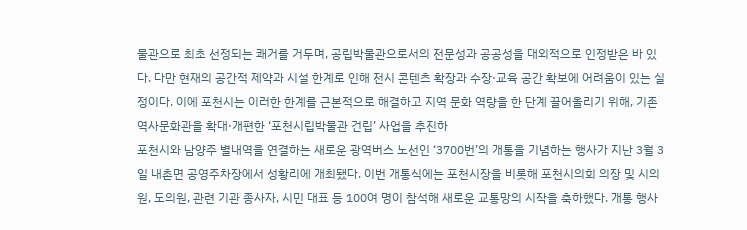물관으로 최초 선정되는 쾌거를 거두며, 공립박물관으로서의 전문성과 공공성을 대외적으로 인정받은 바 있다. 다만 현재의 공간적 제약과 시설 한계로 인해 전시 콘텐츠 확장과 수장·교육 공간 확보에 어려움이 있는 실정이다. 이에 포천시는 이러한 한계를 근본적으로 해결하고 지역 문화 역량을 한 단계 끌어올리기 위해, 기존 역사문화관을 확대·개편한 ‘포천시립박물관 건립’ 사업을 추진하
포천시와 남양주 별내역을 연결하는 새로운 광역버스 노선인 ‘3700번’의 개통을 기념하는 행사가 지난 3월 3일 내촌면 공영주차장에서 성황리에 개최됐다. 이번 개통식에는 포천시장을 비롯해 포천시의회 의장 및 시의원, 도의원, 관련 기관 종사자, 시민 대표 등 100여 명이 참석해 새로운 교통망의 시작을 축하했다. 개통 행사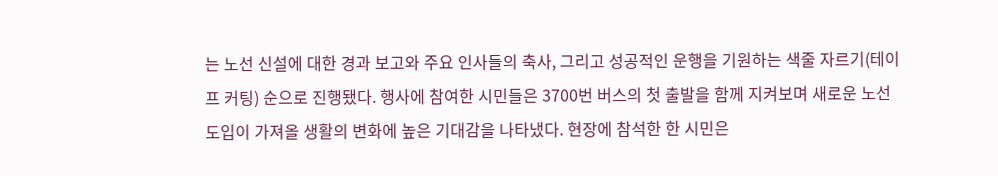는 노선 신설에 대한 경과 보고와 주요 인사들의 축사, 그리고 성공적인 운행을 기원하는 색줄 자르기(테이프 커팅) 순으로 진행됐다. 행사에 참여한 시민들은 3700번 버스의 첫 출발을 함께 지켜보며 새로운 노선 도입이 가져올 생활의 변화에 높은 기대감을 나타냈다. 현장에 참석한 한 시민은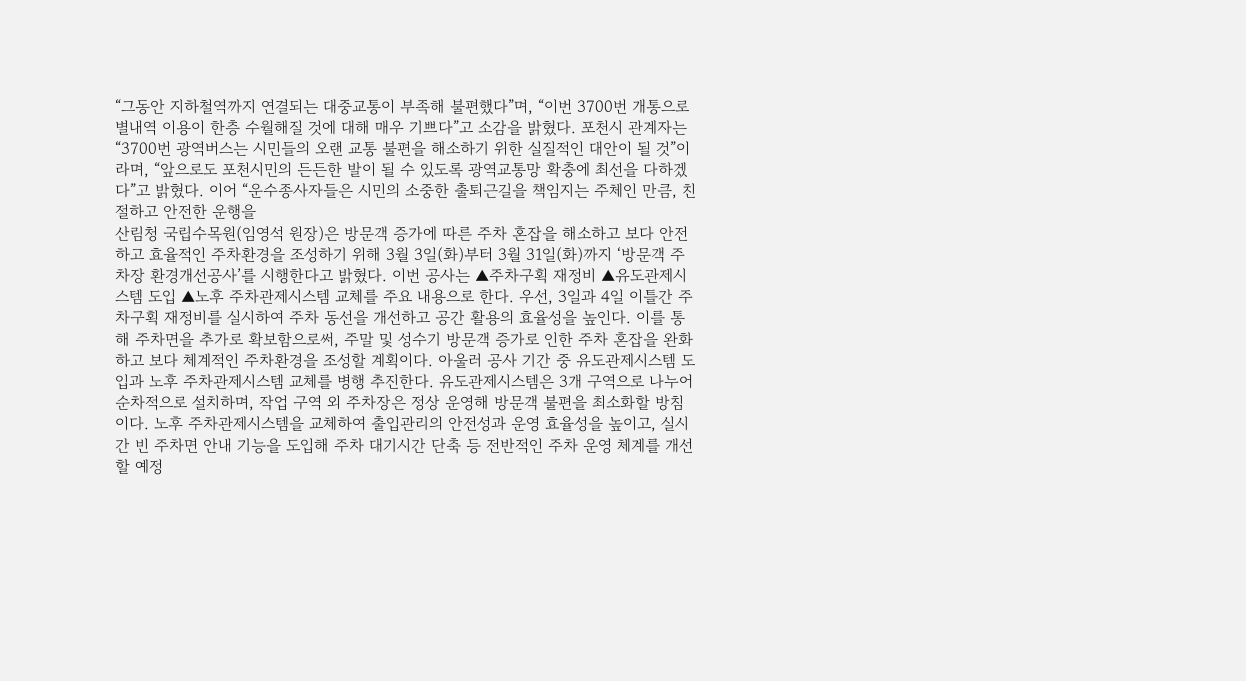“그동안 지하철역까지 연결되는 대중교통이 부족해 불편했다”며, “이번 3700번 개통으로 별내역 이용이 한층 수월해질 것에 대해 매우 기쁘다”고 소감을 밝혔다. 포천시 관계자는 “3700번 광역버스는 시민들의 오랜 교통 불편을 해소하기 위한 실질적인 대안이 될 것”이라며, “앞으로도 포천시민의 든든한 발이 될 수 있도록 광역교통망 확충에 최선을 다하겠다”고 밝혔다. 이어 “운수종사자들은 시민의 소중한 출퇴근길을 책임지는 주체인 만큼, 친절하고 안전한 운행을
산림청 국립수목원(임영석 원장)은 방문객 증가에 따른 주차 혼잡을 해소하고 보다 안전하고 효율적인 주차환경을 조성하기 위해 3월 3일(화)부터 3월 31일(화)까지 ‘방문객 주차장 환경개선공사’를 시행한다고 밝혔다. 이번 공사는 ▲주차구획 재정비 ▲유도관제시스템 도입 ▲노후 주차관제시스템 교체를 주요 내용으로 한다. 우선, 3일과 4일 이틀간 주차구획 재정비를 실시하여 주차 동선을 개선하고 공간 활용의 효율성을 높인다. 이를 통해 주차면을 추가로 확보함으로써, 주말 및 성수기 방문객 증가로 인한 주차 혼잡을 완화하고 보다 체계적인 주차환경을 조성할 계획이다. 아울러 공사 기간 중 유도관제시스템 도입과 노후 주차관제시스템 교체를 병행 추진한다. 유도관제시스템은 3개 구역으로 나누어 순차적으로 설치하며, 작업 구역 외 주차장은 정상 운영해 방문객 불편을 최소화할 방침이다. 노후 주차관제시스템을 교체하여 출입관리의 안전성과 운영 효율성을 높이고, 실시간 빈 주차면 안내 기능을 도입해 주차 대기시간 단축 등 전반적인 주차 운영 체계를 개선할 예정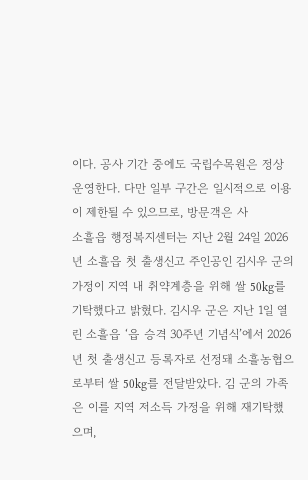이다. 공사 기간 중에도 국립수목원은 정상 운영한다. 다만 일부 구간은 일시적으로 이용이 제한될 수 있으므로, 방문객은 사
소흘읍 행정복지센터는 지난 2월 24일 2026년 소흘읍 첫 출생신고 주인공인 김시우 군의 가정이 지역 내 취약계층을 위해 쌀 50kg를 기탁했다고 밝혔다. 김시우 군은 지난 1일 열린 소흘읍 ‘읍 승격 30주년 기념식’에서 2026년 첫 출생신고 등록자로 선정돼 소흘농협으로부터 쌀 50kg를 전달받았다. 김 군의 가족은 이를 지역 저소득 가정을 위해 재기탁했으며,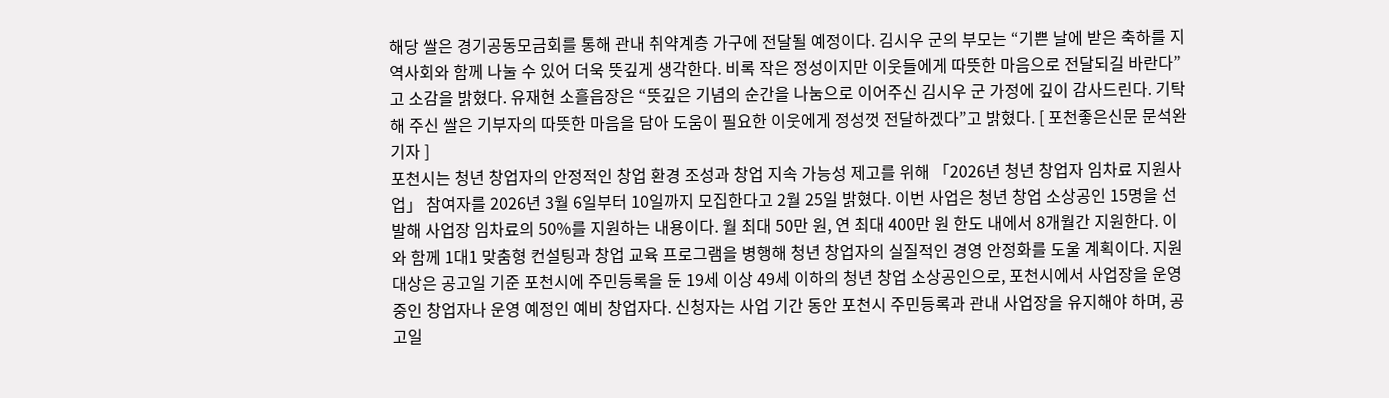해당 쌀은 경기공동모금회를 통해 관내 취약계층 가구에 전달될 예정이다. 김시우 군의 부모는 “기쁜 날에 받은 축하를 지역사회와 함께 나눌 수 있어 더욱 뜻깊게 생각한다. 비록 작은 정성이지만 이웃들에게 따뜻한 마음으로 전달되길 바란다”고 소감을 밝혔다. 유재현 소흘읍장은 “뜻깊은 기념의 순간을 나눔으로 이어주신 김시우 군 가정에 깊이 감사드린다. 기탁해 주신 쌀은 기부자의 따뜻한 마음을 담아 도움이 필요한 이웃에게 정성껏 전달하겠다”고 밝혔다. [ 포천좋은신문 문석완 기자 ]
포천시는 청년 창업자의 안정적인 창업 환경 조성과 창업 지속 가능성 제고를 위해 「2026년 청년 창업자 임차료 지원사업」 참여자를 2026년 3월 6일부터 10일까지 모집한다고 2월 25일 밝혔다. 이번 사업은 청년 창업 소상공인 15명을 선발해 사업장 임차료의 50%를 지원하는 내용이다. 월 최대 50만 원, 연 최대 400만 원 한도 내에서 8개월간 지원한다. 이와 함께 1대1 맞춤형 컨설팅과 창업 교육 프로그램을 병행해 청년 창업자의 실질적인 경영 안정화를 도울 계획이다. 지원 대상은 공고일 기준 포천시에 주민등록을 둔 19세 이상 49세 이하의 청년 창업 소상공인으로, 포천시에서 사업장을 운영 중인 창업자나 운영 예정인 예비 창업자다. 신청자는 사업 기간 동안 포천시 주민등록과 관내 사업장을 유지해야 하며, 공고일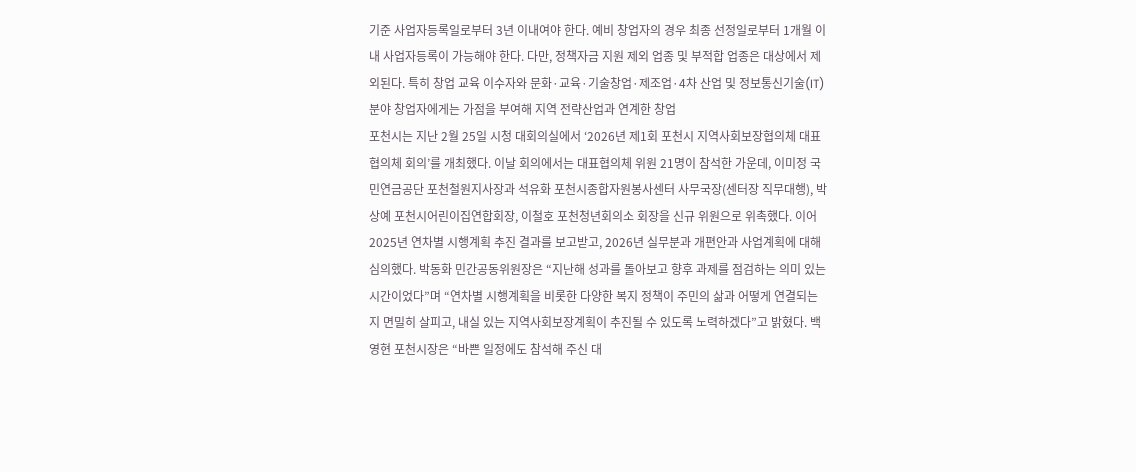기준 사업자등록일로부터 3년 이내여야 한다. 예비 창업자의 경우 최종 선정일로부터 1개월 이내 사업자등록이 가능해야 한다. 다만, 정책자금 지원 제외 업종 및 부적합 업종은 대상에서 제외된다. 특히 창업 교육 이수자와 문화·교육·기술창업·제조업·4차 산업 및 정보통신기술(IT) 분야 창업자에게는 가점을 부여해 지역 전략산업과 연계한 창업
포천시는 지난 2월 25일 시청 대회의실에서 ‘2026년 제1회 포천시 지역사회보장협의체 대표협의체 회의’를 개최했다. 이날 회의에서는 대표협의체 위원 21명이 참석한 가운데, 이미정 국민연금공단 포천철원지사장과 석유화 포천시종합자원봉사센터 사무국장(센터장 직무대행), 박상예 포천시어린이집연합회장, 이철호 포천청년회의소 회장을 신규 위원으로 위촉했다. 이어 2025년 연차별 시행계획 추진 결과를 보고받고, 2026년 실무분과 개편안과 사업계획에 대해 심의했다. 박동화 민간공동위원장은 “지난해 성과를 돌아보고 향후 과제를 점검하는 의미 있는 시간이었다”며 “연차별 시행계획을 비롯한 다양한 복지 정책이 주민의 삶과 어떻게 연결되는지 면밀히 살피고, 내실 있는 지역사회보장계획이 추진될 수 있도록 노력하겠다”고 밝혔다. 백영현 포천시장은 “바쁜 일정에도 참석해 주신 대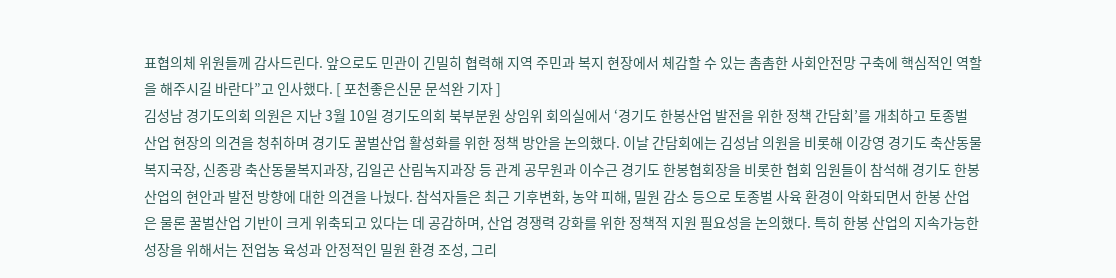표협의체 위원들께 감사드린다. 앞으로도 민관이 긴밀히 협력해 지역 주민과 복지 현장에서 체감할 수 있는 촘촘한 사회안전망 구축에 핵심적인 역할을 해주시길 바란다”고 인사했다. [ 포천좋은신문 문석완 기자 ]
김성남 경기도의회 의원은 지난 3월 10일 경기도의회 북부분원 상임위 회의실에서 ‘경기도 한봉산업 발전을 위한 정책 간담회’를 개최하고 토종벌 산업 현장의 의견을 청취하며 경기도 꿀벌산업 활성화를 위한 정책 방안을 논의했다. 이날 간담회에는 김성남 의원을 비롯해 이강영 경기도 축산동물복지국장, 신종광 축산동물복지과장, 김일곤 산림녹지과장 등 관계 공무원과 이수근 경기도 한봉협회장을 비롯한 협회 임원들이 참석해 경기도 한봉 산업의 현안과 발전 방향에 대한 의견을 나눴다. 참석자들은 최근 기후변화, 농약 피해, 밀원 감소 등으로 토종벌 사육 환경이 악화되면서 한봉 산업은 물론 꿀벌산업 기반이 크게 위축되고 있다는 데 공감하며, 산업 경쟁력 강화를 위한 정책적 지원 필요성을 논의했다. 특히 한봉 산업의 지속가능한 성장을 위해서는 전업농 육성과 안정적인 밀원 환경 조성, 그리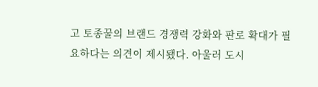고 토종꿀의 브랜드 경쟁력 강화와 판로 확대가 필요하다는 의견이 제시됐다. 아울러 도시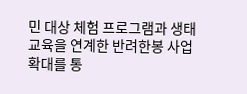민 대상 체험 프로그램과 생태교육을 연계한 반려한봉 사업 확대를 통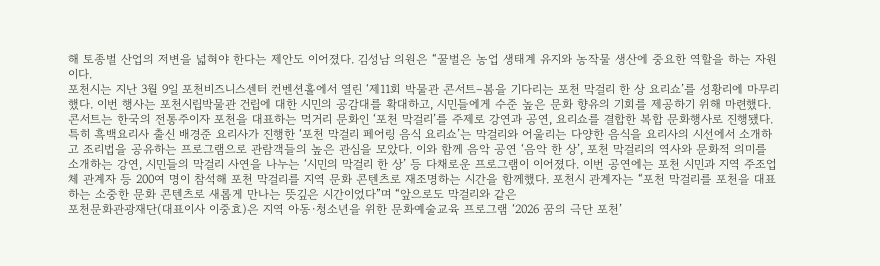해 토종벌 산업의 저변을 넓혀야 한다는 제안도 이어졌다. 김성남 의원은 “꿀벌은 농업 생태계 유지와 농작물 생산에 중요한 역할을 하는 자원이다.
포천시는 지난 3월 9일 포천비즈니스센터 컨벤션홀에서 열린 ‘제11회 박물관 콘서트–봄을 기다리는 포천 막걸리 한 상 요리쇼’를 성황리에 마무리했다. 이번 행사는 포천시립박물관 건립에 대한 시민의 공감대를 확대하고, 시민들에게 수준 높은 문화 향유의 기회를 제공하기 위해 마련했다. 콘서트는 한국의 전통주이자 포천을 대표하는 먹거리 문화인 ‘포천 막걸리’를 주제로 강연과 공연, 요리쇼를 결합한 복합 문화행사로 진행됐다. 특히 흑백요리사 출신 배경준 요리사가 진행한 ‘포천 막걸리 페어링 음식 요리쇼’는 막걸리와 어울리는 다양한 음식을 요리사의 시선에서 소개하고 조리법을 공유하는 프로그램으로 관람객들의 높은 관심을 모았다. 이와 함께 음악 공연 ‘음악 한 상’, 포천 막걸리의 역사와 문화적 의미를 소개하는 강연, 시민들의 막걸리 사연을 나누는 ‘시민의 막걸리 한 상’ 등 다채로운 프로그램이 이어졌다. 이번 공연에는 포천 시민과 지역 주조업체 관계자 등 200여 명이 참석해 포천 막걸리를 지역 문화 콘텐츠로 재조명하는 시간을 함께했다. 포천시 관계자는 “포천 막걸리를 포천을 대표하는 소중한 문화 콘텐츠로 새롭게 만나는 뜻깊은 시간이었다”며 “앞으로도 막걸리와 같은
포천문화관광재단(대표이사 이중효)은 지역 아동·청소년을 위한 문화예술교육 프로그램 ‘2026 꿈의 극단 포천’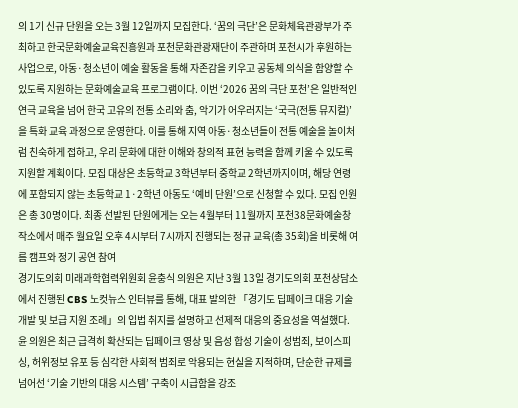의 1기 신규 단원을 오는 3월 12일까지 모집한다. ‘꿈의 극단’은 문화체육관광부가 주최하고 한국문화예술교육진흥원과 포천문화관광재단이 주관하며 포천시가 후원하는 사업으로, 아동·청소년이 예술 활동을 통해 자존감을 키우고 공동체 의식을 함양할 수 있도록 지원하는 문화예술교육 프로그램이다. 이번 ‘2026 꿈의 극단 포천’은 일반적인 연극 교육을 넘어 한국 고유의 전통 소리와 춤, 악기가 어우러지는 ‘국극(전통 뮤지컬)’을 특화 교육 과정으로 운영한다. 이를 통해 지역 아동·청소년들이 전통 예술을 놀이처럼 친숙하게 접하고, 우리 문화에 대한 이해와 창의적 표현 능력을 함께 키울 수 있도록 지원할 계획이다. 모집 대상은 초등학교 3학년부터 중학교 2학년까지이며, 해당 연령에 포함되지 않는 초등학교 1·2학년 아동도 ‘예비 단원’으로 신청할 수 있다. 모집 인원은 총 30명이다. 최종 선발된 단원에게는 오는 4월부터 11월까지 포천38문화예술창작소에서 매주 월요일 오후 4시부터 7시까지 진행되는 정규 교육(총 35회)을 비롯해 여름 캠프와 정기 공연 참여
경기도의회 미래과학협력위원회 윤충식 의원은 지난 3월 13일 경기도의회 포천상담소에서 진행된 CBS 노컷뉴스 인터뷰를 통해, 대표 발의한 「경기도 딥페이크 대응 기술 개발 및 보급 지원 조례」의 입법 취지를 설명하고 선제적 대응의 중요성을 역설했다. 윤 의원은 최근 급격히 확산되는 딥페이크 영상 및 음성 합성 기술이 성범죄, 보이스피싱, 허위정보 유포 등 심각한 사회적 범죄로 악용되는 현실을 지적하며, 단순한 규제를 넘어선 ‘기술 기반의 대응 시스템’ 구축이 시급함을 강조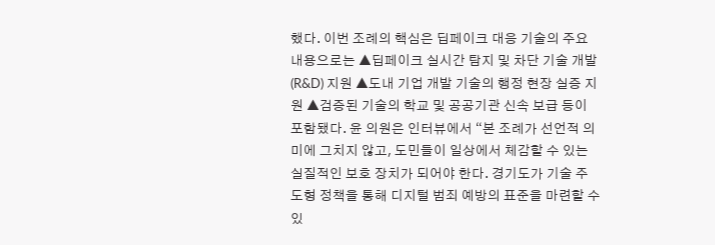했다. 이번 조례의 핵심은 딥페이크 대응 기술의 주요 내용으로는 ▲딥페이크 실시간 탐지 및 차단 기술 개발(R&D) 지원 ▲도내 기업 개발 기술의 행정 현장 실증 지원 ▲검증된 기술의 학교 및 공공기관 신속 보급 등이 포함됐다. 윤 의원은 인터뷰에서 “본 조례가 선언적 의미에 그치지 않고, 도민들이 일상에서 체감할 수 있는 실질적인 보호 장치가 되어야 한다. 경기도가 기술 주도형 정책을 통해 디지털 범죄 예방의 표준을 마련할 수 있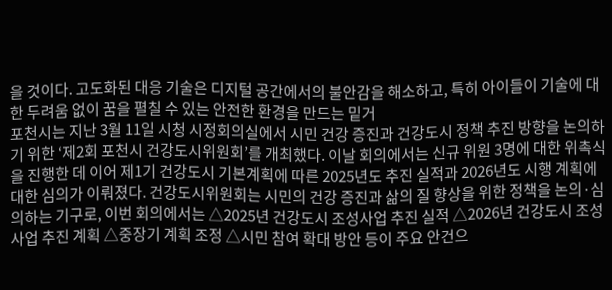을 것이다. 고도화된 대응 기술은 디지털 공간에서의 불안감을 해소하고, 특히 아이들이 기술에 대한 두려움 없이 꿈을 펼칠 수 있는 안전한 환경을 만드는 밑거
포천시는 지난 3월 11일 시청 시정회의실에서 시민 건강 증진과 건강도시 정책 추진 방향을 논의하기 위한 ‘제2회 포천시 건강도시위원회’를 개최했다. 이날 회의에서는 신규 위원 3명에 대한 위촉식을 진행한 데 이어 제1기 건강도시 기본계획에 따른 2025년도 추진 실적과 2026년도 시행 계획에 대한 심의가 이뤄졌다. 건강도시위원회는 시민의 건강 증진과 삶의 질 향상을 위한 정책을 논의·심의하는 기구로, 이번 회의에서는 △2025년 건강도시 조성사업 추진 실적 △2026년 건강도시 조성사업 추진 계획 △중장기 계획 조정 △시민 참여 확대 방안 등이 주요 안건으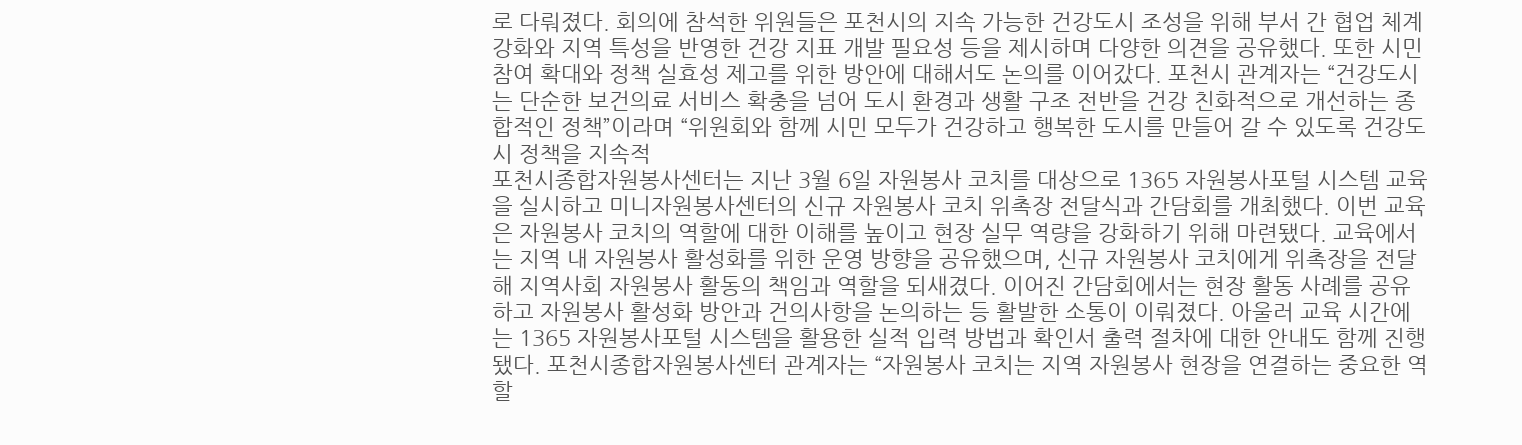로 다뤄졌다. 회의에 참석한 위원들은 포천시의 지속 가능한 건강도시 조성을 위해 부서 간 협업 체계 강화와 지역 특성을 반영한 건강 지표 개발 필요성 등을 제시하며 다양한 의견을 공유했다. 또한 시민 참여 확대와 정책 실효성 제고를 위한 방안에 대해서도 논의를 이어갔다. 포천시 관계자는 “건강도시는 단순한 보건의료 서비스 확충을 넘어 도시 환경과 생활 구조 전반을 건강 친화적으로 개선하는 종합적인 정책”이라며 “위원회와 함께 시민 모두가 건강하고 행복한 도시를 만들어 갈 수 있도록 건강도시 정책을 지속적
포천시종합자원봉사센터는 지난 3월 6일 자원봉사 코치를 대상으로 1365 자원봉사포털 시스템 교육을 실시하고 미니자원봉사센터의 신규 자원봉사 코치 위촉장 전달식과 간담회를 개최했다. 이번 교육은 자원봉사 코치의 역할에 대한 이해를 높이고 현장 실무 역량을 강화하기 위해 마련됐다. 교육에서는 지역 내 자원봉사 활성화를 위한 운영 방향을 공유했으며, 신규 자원봉사 코치에게 위촉장을 전달해 지역사회 자원봉사 활동의 책임과 역할을 되새겼다. 이어진 간담회에서는 현장 활동 사례를 공유하고 자원봉사 활성화 방안과 건의사항을 논의하는 등 활발한 소통이 이뤄졌다. 아울러 교육 시간에는 1365 자원봉사포털 시스템을 활용한 실적 입력 방법과 확인서 출력 절차에 대한 안내도 함께 진행됐다. 포천시종합자원봉사센터 관계자는 “자원봉사 코치는 지역 자원봉사 현장을 연결하는 중요한 역할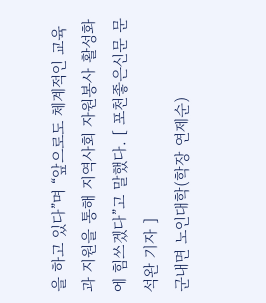을 하고 있다”며 “앞으로도 체계적인 교육과 지원을 통해 지역사회 자원봉사 활성화에 힘쓰겠다”고 말했다. [ 포천좋은신문 문석완 기자 ]
군내면 노인대학(학장 연제순)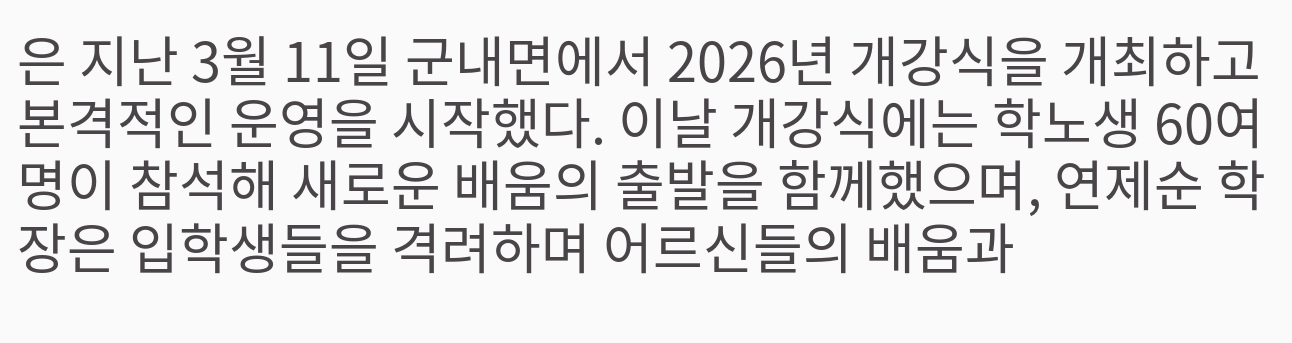은 지난 3월 11일 군내면에서 2026년 개강식을 개최하고 본격적인 운영을 시작했다. 이날 개강식에는 학노생 60여 명이 참석해 새로운 배움의 출발을 함께했으며, 연제순 학장은 입학생들을 격려하며 어르신들의 배움과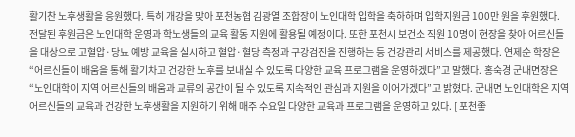활기찬 노후생활을 응원했다. 특히 개강을 맞아 포천농협 김광열 조합장이 노인대학 입학을 축하하며 입학지원금 100만 원을 후원했다. 전달된 후원금은 노인대학 운영과 학노생들의 교육 활동 지원에 활용될 예정이다. 또한 포천시 보건소 직원 10명이 현장을 찾아 어르신들을 대상으로 고혈압·당뇨 예방 교육을 실시하고 혈압·혈당 측정과 구강검진을 진행하는 등 건강관리 서비스를 제공했다. 연제순 학장은 “어르신들이 배움을 통해 활기차고 건강한 노후를 보내실 수 있도록 다양한 교육 프로그램을 운영하겠다”고 말했다. 홍숙경 군내면장은 “노인대학이 지역 어르신들의 배움과 교류의 공간이 될 수 있도록 지속적인 관심과 지원을 이어가겠다”고 밝혔다. 군내면 노인대학은 지역 어르신들의 교육과 건강한 노후생활을 지원하기 위해 매주 수요일 다양한 교육과 프로그램을 운영하고 있다. [ 포천좋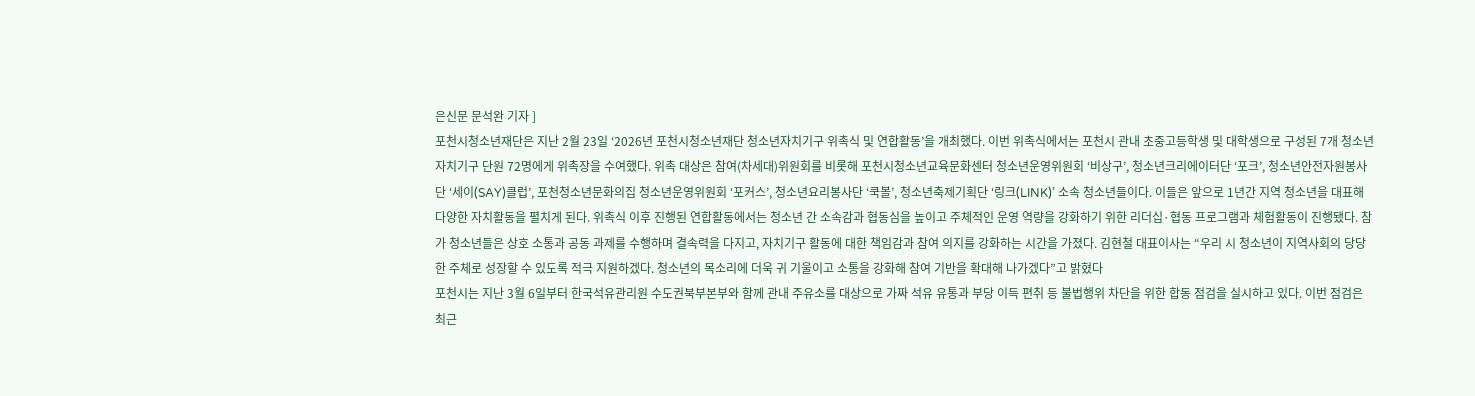은신문 문석완 기자 ]
포천시청소년재단은 지난 2월 23일 ‘2026년 포천시청소년재단 청소년자치기구 위촉식 및 연합활동’을 개최했다. 이번 위촉식에서는 포천시 관내 초중고등학생 및 대학생으로 구성된 7개 청소년자치기구 단원 72명에게 위촉장을 수여했다. 위촉 대상은 참여(차세대)위원회를 비롯해 포천시청소년교육문화센터 청소년운영위원회 ‘비상구’, 청소년크리에이터단 ‘포크’, 청소년안전자원봉사단 ‘세이(SAY)클럽’, 포천청소년문화의집 청소년운영위원회 ‘포커스’, 청소년요리봉사단 ‘쿡볼’, 청소년축제기획단 ‘링크(LINK)’ 소속 청소년들이다. 이들은 앞으로 1년간 지역 청소년을 대표해 다양한 자치활동을 펼치게 된다. 위촉식 이후 진행된 연합활동에서는 청소년 간 소속감과 협동심을 높이고 주체적인 운영 역량을 강화하기 위한 리더십·협동 프로그램과 체험활동이 진행됐다. 참가 청소년들은 상호 소통과 공동 과제를 수행하며 결속력을 다지고, 자치기구 활동에 대한 책임감과 참여 의지를 강화하는 시간을 가졌다. 김현철 대표이사는 “우리 시 청소년이 지역사회의 당당한 주체로 성장할 수 있도록 적극 지원하겠다. 청소년의 목소리에 더욱 귀 기울이고 소통을 강화해 참여 기반을 확대해 나가겠다”고 밝혔다
포천시는 지난 3월 6일부터 한국석유관리원 수도권북부본부와 함께 관내 주유소를 대상으로 가짜 석유 유통과 부당 이득 편취 등 불법행위 차단을 위한 합동 점검을 실시하고 있다. 이번 점검은 최근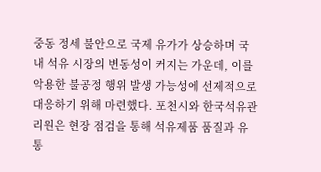중동 정세 불안으로 국제 유가가 상승하며 국내 석유 시장의 변동성이 커지는 가운데, 이를 악용한 불공정 행위 발생 가능성에 선제적으로 대응하기 위해 마련했다. 포천시와 한국석유관리원은 현장 점검을 통해 석유제품 품질과 유통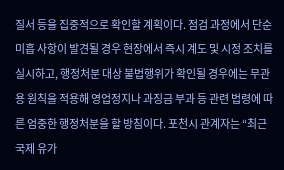질서 등을 집중적으로 확인할 계획이다. 점검 과정에서 단순 미흡 사항이 발견될 경우 현장에서 즉시 계도 및 시정 조치를 실시하고, 행정처분 대상 불법행위가 확인될 경우에는 무관용 원칙을 적용해 영업정지나 과징금 부과 등 관련 법령에 따른 엄중한 행정처분을 할 방침이다. 포천시 관계자는 “최근 국제 유가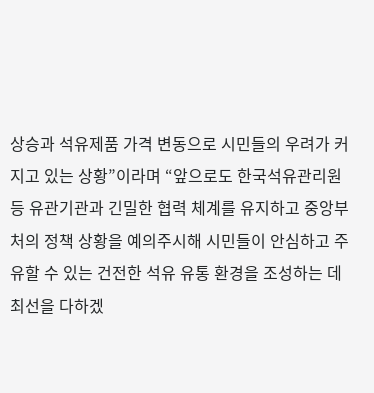상승과 석유제품 가격 변동으로 시민들의 우려가 커지고 있는 상황”이라며 “앞으로도 한국석유관리원 등 유관기관과 긴밀한 협력 체계를 유지하고 중앙부처의 정책 상황을 예의주시해 시민들이 안심하고 주유할 수 있는 건전한 석유 유통 환경을 조성하는 데 최선을 다하겠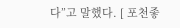다”고 말했다. [ 포천좋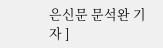은신문 문석완 기자 ]